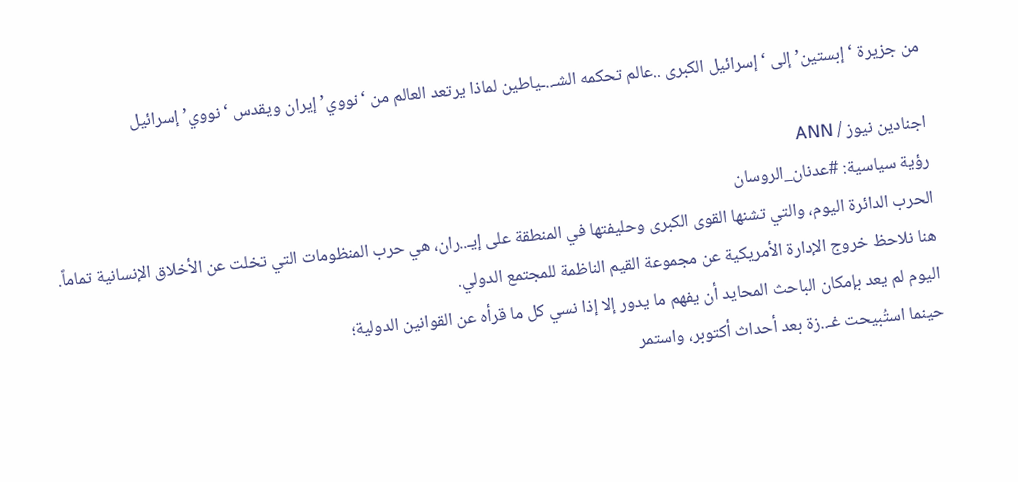من جزيرة ‘إبستين’ إلى ‘إسرائيل الكبرى ..عالم تحكمه الشـ..ـياطين لماذا يرتعد العالم من ‘نووي’ إيران ويقدس ‘نووي’ إسرائيل

اجنادين نيوز / ANN
رؤية سياسية: #عدنان_الروسان
الحرب الدائرة اليوم، والتي تشنها القوى الكبرى وحليفتها في المنطقة على إيـ..ران، هي حرب المنظومات التي تخلت عن الأخلاق الإنسانية تماماً. هنا نلاحظ خروج الإدارة الأمريكية عن مجموعة القيم الناظمة للمجتمع الدولي.
اليوم لم يعد بإمكان الباحث المحايد أن يفهم ما يدور إلا إذا نسي كل ما قرأه عن القوانين الدولية؛
حينما استُبيحت غـ..زة بعد أحداث أكتوبر، واستمر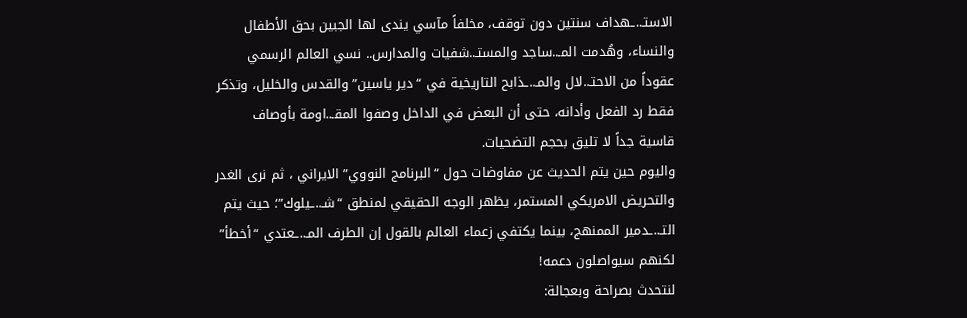الاستـ..ـهداف سنتين دون توقف، مخلفاً مآسي يندى لها الجبين بحق الأطفال والنساء، وهُدمت المـ..ساجد والمستـ..شفيات والمدارس.. نسي العالم الرسمي عقوداً من الاحتـ..لال والمـ..ـذابح التاريخية في “دير ياسين” والقدس والخليل، وتذكر فقط رد الفعل وأدانه، حتى أن البعض في الداخل وصفوا المقـ..اومة بأوصاف قاسية جداً لا تليق بحجم التضحيات.
واليوم حين يتم الحديث عن مفاوضات حول “البرنامج النووي” الايراني ، ثم نرى الغدر والتحريض الامريكي المستمر، يظهر الوجه الحقيقي لمنطق “شـ..ـيلوك”؛ حيث يتم التـ..ـدمير الممنهج، بينما يكتفي زعماء العالم بالقول إن الطرف المـ..ـعتدي “أخطأ” لكنهم سيواصلون دعمه!
لنتحدث بصراحة وبعجالة: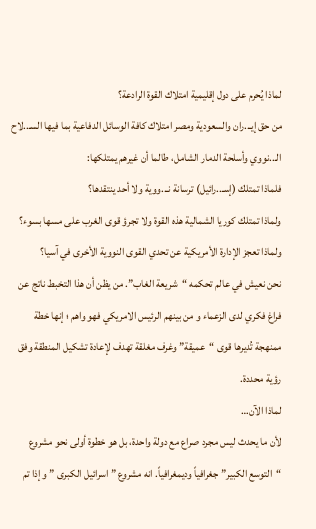لماذا يُحرم على دول إقليمية امتلاك القوة الرادعة؟
من حق إيـ..ران والسعودية ومصر امتلاك كافة الوسائل الدفاعية بما فيها السـ..لاح الـ..نووي وأسلحة الدمار الشامل، طالما أن غيرهم يمتلكها:
فلماذا تمتلك (إسـ..رائيل) ترسانة نـ..ووية ولا أحد ينتقدها؟
ولماذا تمتلك كوريا الشمالية هذه القوة ولا تجرؤ قوى الغرب على مسها بسوء؟
ولماذا تعجز الإدارة الأمريكية عن تحدي القوى النووية الأخرى في آسيا؟
نحن نعيش في عالم تحكمه “شريعة الغاب”. من يظن أن هذا التخبط ناتج عن فراغ فكري لدى الزعماء و من بينهم الرئيس الامريكي فهو واهم ؛ إنها خطة ممنهجة تُديرها قوى “عميقة” وغرف مغلقة تهدف لإعادة تشكيل المنطقة وفق رؤية محددة.
لماذا الآن…
لأن ما يحدث ليس مجرد صراع مع دولة واحدة، بل هو خطوة أولى نحو مشروع “التوسع الكبير” جغرافياً وديمغرافياً. انه مشروع ” اسرائيل الكبرى ” و إذا تم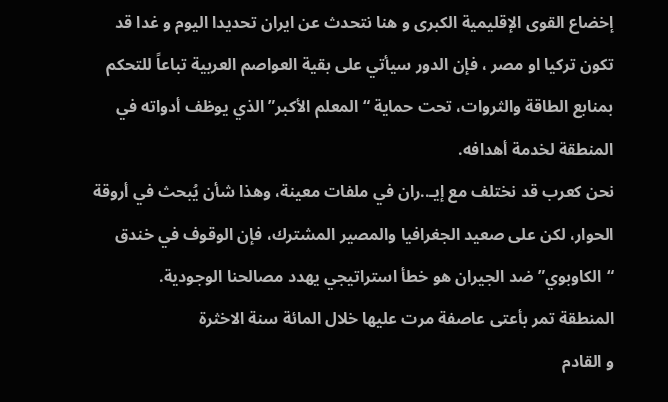إخضاع القوى الإقليمية الكبرى و هنا نتحدث عن ايران تحديدا اليوم و غدا قد تكون تركيا او مصر ، فإن الدور سيأتي على بقية العواصم العربية تباعاً للتحكم بمنابع الطاقة والثروات، تحت حماية “المعلم الأكبر” الذي يوظف أدواته في المنطقة لخدمة أهدافه.
نحن كعرب قد نختلف مع إيـ..ران في ملفات معينة، وهذا شأن يُبحث في أروقة الحوار، لكن على صعيد الجغرافيا والمصير المشترك، فإن الوقوف في خندق “الكاوبوي” ضد الجيران هو خطأ استراتيجي يهدد مصالحنا الوجودية.
المنطقة تمر بأعتى عاصفة مرت عليها خلال المائة سنة الاخثرة
و القادم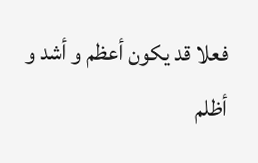فعلا قد يكون أعظم و أشد و أظلم